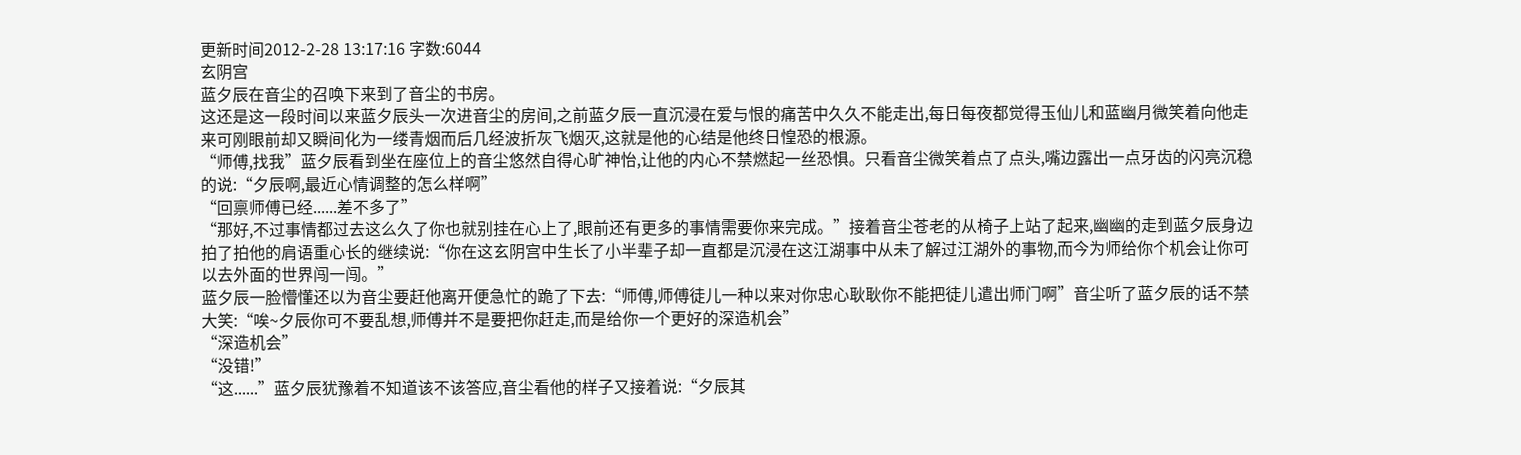更新时间2012-2-28 13:17:16 字数:6044
玄阴宫
蓝夕辰在音尘的召唤下来到了音尘的书房。
这还是这一段时间以来蓝夕辰头一次进音尘的房间,之前蓝夕辰一直沉浸在爱与恨的痛苦中久久不能走出,每日每夜都觉得玉仙儿和蓝幽月微笑着向他走来可刚眼前却又瞬间化为一缕青烟而后几经波折灰飞烟灭,这就是他的心结是他终日惶恐的根源。
“师傅,找我”蓝夕辰看到坐在座位上的音尘悠然自得心旷神怡,让他的内心不禁燃起一丝恐惧。只看音尘微笑着点了点头,嘴边露出一点牙齿的闪亮沉稳的说:“夕辰啊,最近心情调整的怎么样啊”
“回禀师傅已经......差不多了”
“那好,不过事情都过去这么久了你也就别挂在心上了,眼前还有更多的事情需要你来完成。”接着音尘苍老的从椅子上站了起来,幽幽的走到蓝夕辰身边拍了拍他的肩语重心长的继续说:“你在这玄阴宫中生长了小半辈子却一直都是沉浸在这江湖事中从未了解过江湖外的事物,而今为师给你个机会让你可以去外面的世界闯一闯。”
蓝夕辰一脸懵懂还以为音尘要赶他离开便急忙的跪了下去:“师傅,师傅徒儿一种以来对你忠心耿耿你不能把徒儿遣出师门啊”音尘听了蓝夕辰的话不禁大笑:“唉~夕辰你可不要乱想,师傅并不是要把你赶走,而是给你一个更好的深造机会”
“深造机会”
“没错!”
“这......”蓝夕辰犹豫着不知道该不该答应,音尘看他的样子又接着说:“夕辰其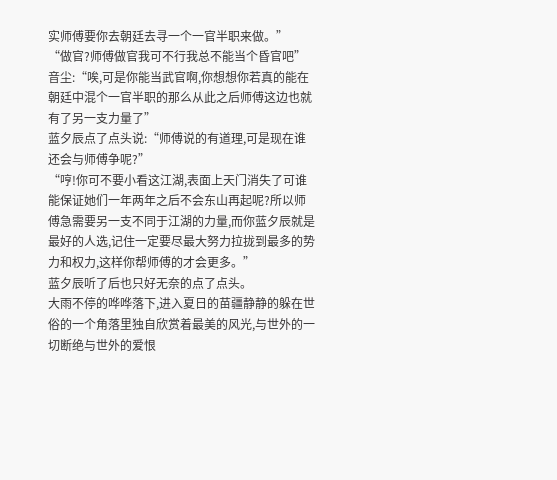实师傅要你去朝廷去寻一个一官半职来做。”
“做官?师傅做官我可不行我总不能当个昏官吧”
音尘:“唉,可是你能当武官啊,你想想你若真的能在朝廷中混个一官半职的那么从此之后师傅这边也就有了另一支力量了”
蓝夕辰点了点头说:“师傅说的有道理,可是现在谁还会与师傅争呢?”
“哼!你可不要小看这江湖,表面上天门消失了可谁能保证她们一年两年之后不会东山再起呢?所以师傅急需要另一支不同于江湖的力量,而你蓝夕辰就是最好的人选,记住一定要尽最大努力拉拢到最多的势力和权力,这样你帮师傅的才会更多。”
蓝夕辰听了后也只好无奈的点了点头。
大雨不停的哗哗落下,进入夏日的苗疆静静的躲在世俗的一个角落里独自欣赏着最美的风光,与世外的一切断绝与世外的爱恨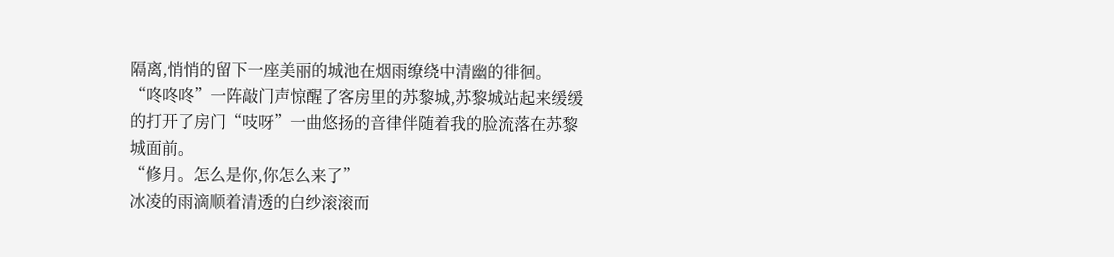隔离,悄悄的留下一座美丽的城池在烟雨缭绕中清幽的徘徊。
“咚咚咚”一阵敲门声惊醒了客房里的苏黎城,苏黎城站起来缓缓的打开了房门“吱呀”一曲悠扬的音律伴随着我的脸流落在苏黎城面前。
“修月。怎么是你,你怎么来了”
冰凌的雨滴顺着清透的白纱滚滚而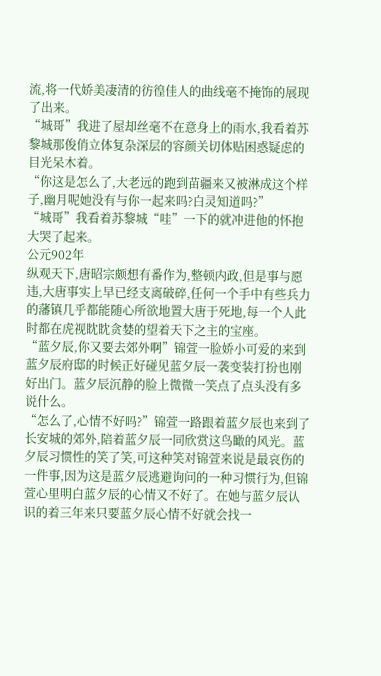流,将一代娇美凄清的彷徨佳人的曲线毫不掩饰的展现了出来。
“城哥”我进了屋却丝毫不在意身上的雨水,我看着苏黎城那俊俏立体复杂深层的容颜关切体贴困惑疑虑的目光呆木着。
“你这是怎么了,大老远的跑到苗疆来又被淋成这个样子,幽月呢她没有与你一起来吗?白灵知道吗?”
“城哥”我看着苏黎城“哇”一下的就冲进他的怀抱大哭了起来。
公元902年
纵观天下,唐昭宗颇想有番作为,整顿内政,但是事与愿违,大唐事实上早已经支离破碎,任何一个手中有些兵力的藩镇几乎都能随心所欲地置大唐于死地,每一个人此时都在虎视眈眈贪婪的望着天下之主的宝座。
“蓝夕辰,你又要去郊外啊”锦萱一脸娇小可爱的来到蓝夕辰府邸的时候正好碰见蓝夕辰一袭变装打扮也刚好出门。蓝夕辰沉静的脸上微微一笑点了点头没有多说什么。
“怎么了,心情不好吗?”锦萱一路跟着蓝夕辰也来到了长安城的郊外,陪着蓝夕辰一同欣赏这鸟瞰的风光。蓝夕辰习惯性的笑了笑,可这种笑对锦萱来说是最哀伤的一件事,因为这是蓝夕辰逃避询问的一种习惯行为,但锦萱心里明白蓝夕辰的心情又不好了。在她与蓝夕辰认识的着三年来只要蓝夕辰心情不好就会找一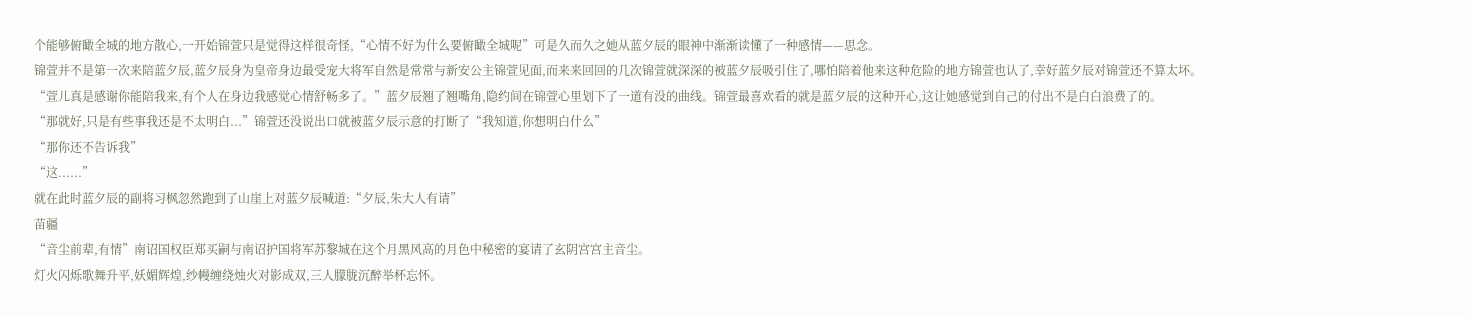个能够俯瞰全城的地方散心,一开始锦萱只是觉得这样很奇怪,“心情不好为什么要俯瞰全城呢”可是久而久之她从蓝夕辰的眼神中渐渐读懂了一种感情——思念。
锦萱并不是第一次来陪蓝夕辰,蓝夕辰身为皇帝身边最受宠大将军自然是常常与新安公主锦萱见面,而来来回回的几次锦萱就深深的被蓝夕辰吸引住了,哪怕陪着他来这种危险的地方锦萱也认了,幸好蓝夕辰对锦萱还不算太坏。
“萱儿真是感谢你能陪我来,有个人在身边我感觉心情舒畅多了。”蓝夕辰翘了翘嘴角,隐约间在锦萱心里划下了一道有没的曲线。锦萱最喜欢看的就是蓝夕辰的这种开心,这让她感觉到自己的付出不是白白浪费了的。
“那就好,只是有些事我还是不太明白...”锦萱还没说出口就被蓝夕辰示意的打断了“我知道,你想明白什么”
“那你还不告诉我”
“这......”
就在此时蓝夕辰的副将习枫忽然跑到了山崖上对蓝夕辰喊道:“夕辰,朱大人有请”
苗疆
“音尘前辈,有情”南诏国权臣郑买嗣与南诏护国将军苏黎城在这个月黑风高的月色中秘密的宴请了玄阴宫宫主音尘。
灯火闪烁歌舞升平,妖媚辉煌,纱幔缠绕烛火对影成双,三人朦胧沉醉举杯忘怀。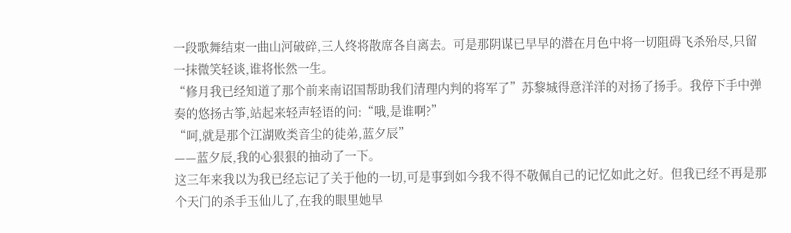一段歌舞结束一曲山河破碎,三人终将散席各自离去。可是那阴谋已早早的潜在月色中将一切阻碍飞杀殆尽,只留一抹微笑轻谈,谁将怅然一生。
“修月我已经知道了那个前来南诏国帮助我们清理内判的将军了”苏黎城得意洋洋的对扬了扬手。我停下手中弹奏的悠扬古筝,站起来轻声轻语的问:“哦,是谁啊?”
“呵,就是那个江湖败类音尘的徒弟,蓝夕辰”
——蓝夕辰,我的心狠狠的抽动了一下。
这三年来我以为我已经忘记了关于他的一切,可是事到如今我不得不敬佩自己的记忆如此之好。但我已经不再是那个天门的杀手玉仙儿了,在我的眼里她早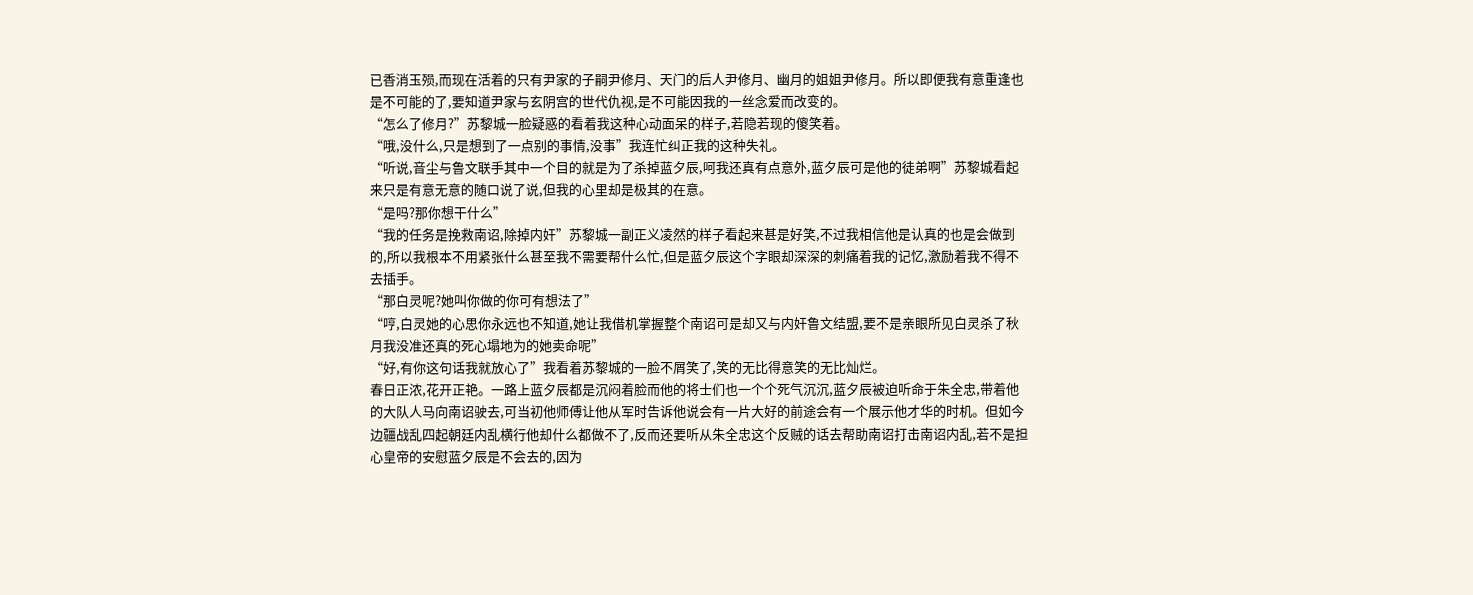已香消玉殒,而现在活着的只有尹家的子嗣尹修月、天门的后人尹修月、幽月的姐姐尹修月。所以即便我有意重逢也是不可能的了,要知道尹家与玄阴宫的世代仇视,是不可能因我的一丝念爱而改变的。
“怎么了修月?”苏黎城一脸疑惑的看着我这种心动面呆的样子,若隐若现的傻笑着。
“哦,没什么,只是想到了一点别的事情,没事”我连忙纠正我的这种失礼。
“听说,音尘与鲁文联手其中一个目的就是为了杀掉蓝夕辰,呵我还真有点意外,蓝夕辰可是他的徒弟啊”苏黎城看起来只是有意无意的随口说了说,但我的心里却是极其的在意。
“是吗?那你想干什么”
“我的任务是挽救南诏,除掉内奸”苏黎城一副正义凌然的样子看起来甚是好笑,不过我相信他是认真的也是会做到的,所以我根本不用紧张什么甚至我不需要帮什么忙,但是蓝夕辰这个字眼却深深的刺痛着我的记忆,激励着我不得不去插手。
“那白灵呢?她叫你做的你可有想法了”
“哼,白灵她的心思你永远也不知道,她让我借机掌握整个南诏可是却又与内奸鲁文结盟,要不是亲眼所见白灵杀了秋月我没准还真的死心塌地为的她卖命呢”
“好,有你这句话我就放心了”我看着苏黎城的一脸不屑笑了,笑的无比得意笑的无比灿烂。
春日正浓,花开正艳。一路上蓝夕辰都是沉闷着脸而他的将士们也一个个死气沉沉,蓝夕辰被迫听命于朱全忠,带着他的大队人马向南诏驶去,可当初他师傅让他从军时告诉他说会有一片大好的前途会有一个展示他才华的时机。但如今边疆战乱四起朝廷内乱横行他却什么都做不了,反而还要听从朱全忠这个反贼的话去帮助南诏打击南诏内乱,若不是担心皇帝的安慰蓝夕辰是不会去的,因为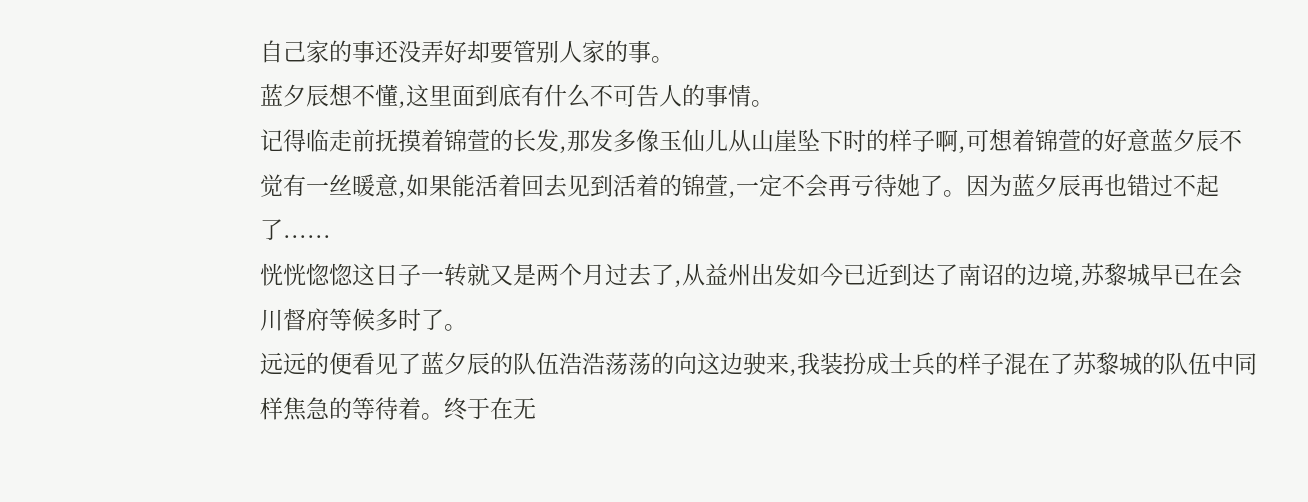自己家的事还没弄好却要管别人家的事。
蓝夕辰想不懂,这里面到底有什么不可告人的事情。
记得临走前抚摸着锦萱的长发,那发多像玉仙儿从山崖坠下时的样子啊,可想着锦萱的好意蓝夕辰不觉有一丝暖意,如果能活着回去见到活着的锦萱,一定不会再亏待她了。因为蓝夕辰再也错过不起了......
恍恍惚惚这日子一转就又是两个月过去了,从益州出发如今已近到达了南诏的边境,苏黎城早已在会川督府等候多时了。
远远的便看见了蓝夕辰的队伍浩浩荡荡的向这边驶来,我装扮成士兵的样子混在了苏黎城的队伍中同样焦急的等待着。终于在无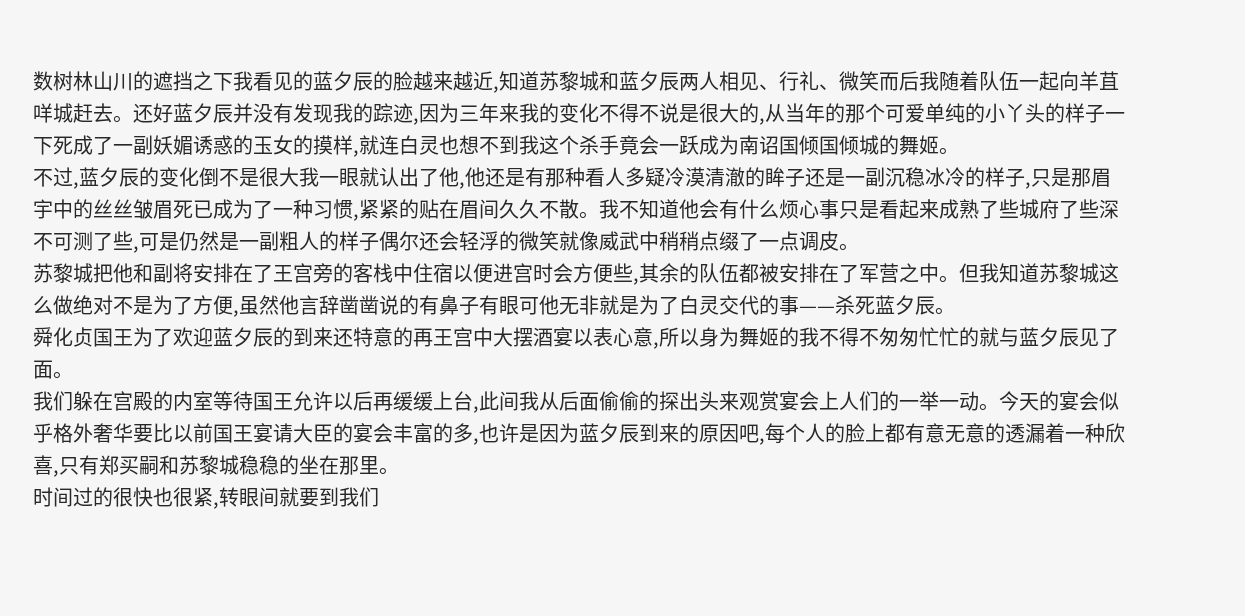数树林山川的遮挡之下我看见的蓝夕辰的脸越来越近,知道苏黎城和蓝夕辰两人相见、行礼、微笑而后我随着队伍一起向羊苴咩城赶去。还好蓝夕辰并没有发现我的踪迹,因为三年来我的变化不得不说是很大的,从当年的那个可爱单纯的小丫头的样子一下死成了一副妖媚诱惑的玉女的摸样,就连白灵也想不到我这个杀手竟会一跃成为南诏国倾国倾城的舞姬。
不过,蓝夕辰的变化倒不是很大我一眼就认出了他,他还是有那种看人多疑冷漠清澈的眸子还是一副沉稳冰冷的样子,只是那眉宇中的丝丝皱眉死已成为了一种习惯,紧紧的贴在眉间久久不散。我不知道他会有什么烦心事只是看起来成熟了些城府了些深不可测了些,可是仍然是一副粗人的样子偶尔还会轻浮的微笑就像威武中稍稍点缀了一点调皮。
苏黎城把他和副将安排在了王宫旁的客栈中住宿以便进宫时会方便些,其余的队伍都被安排在了军营之中。但我知道苏黎城这么做绝对不是为了方便,虽然他言辞凿凿说的有鼻子有眼可他无非就是为了白灵交代的事——杀死蓝夕辰。
舜化贞国王为了欢迎蓝夕辰的到来还特意的再王宫中大摆酒宴以表心意,所以身为舞姬的我不得不匆匆忙忙的就与蓝夕辰见了面。
我们躲在宫殿的内室等待国王允许以后再缓缓上台,此间我从后面偷偷的探出头来观赏宴会上人们的一举一动。今天的宴会似乎格外奢华要比以前国王宴请大臣的宴会丰富的多,也许是因为蓝夕辰到来的原因吧,每个人的脸上都有意无意的透漏着一种欣喜,只有郑买嗣和苏黎城稳稳的坐在那里。
时间过的很快也很紧,转眼间就要到我们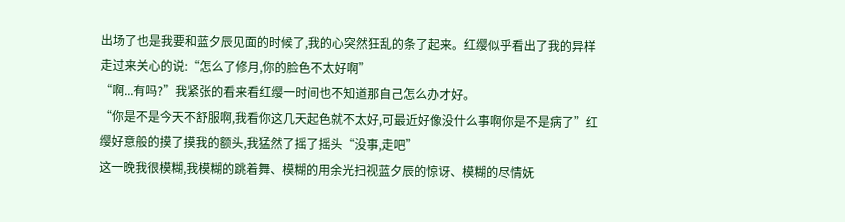出场了也是我要和蓝夕辰见面的时候了,我的心突然狂乱的条了起来。红缨似乎看出了我的异样走过来关心的说:“怎么了修月,你的脸色不太好啊”
“啊...有吗?”我紧张的看来看红缨一时间也不知道那自己怎么办才好。
“你是不是今天不舒服啊,我看你这几天起色就不太好,可最近好像没什么事啊你是不是病了”红缨好意般的摸了摸我的额头,我猛然了摇了摇头“没事,走吧”
这一晚我很模糊,我模糊的跳着舞、模糊的用余光扫视蓝夕辰的惊讶、模糊的尽情妩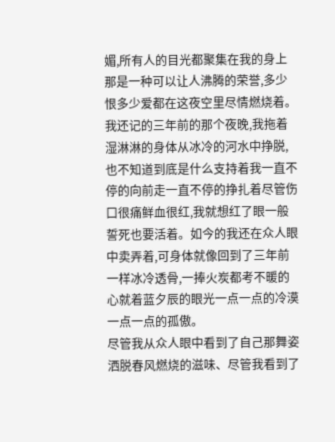媚,所有人的目光都聚集在我的身上那是一种可以让人沸腾的荣誉,多少恨多少爱都在这夜空里尽情燃烧着。
我还记的三年前的那个夜晚,我拖着湿淋淋的身体从冰冷的河水中挣脱,也不知道到底是什么支持着我一直不停的向前走一直不停的挣扎着尽管伤口很痛鲜血很红,我就想红了眼一般誓死也要活着。如今的我还在众人眼中卖弄着,可身体就像回到了三年前一样冰冷透骨,一捧火炭都考不暖的心就着蓝夕辰的眼光一点一点的冷漠一点一点的孤傲。
尽管我从众人眼中看到了自己那舞姿洒脱春风燃烧的滋味、尽管我看到了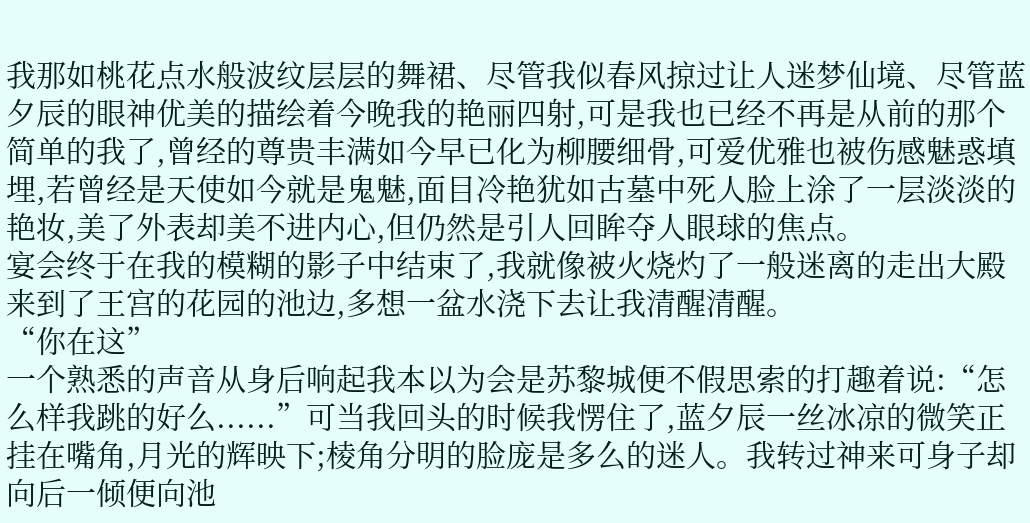我那如桃花点水般波纹层层的舞裙、尽管我似春风掠过让人迷梦仙境、尽管蓝夕辰的眼神优美的描绘着今晚我的艳丽四射,可是我也已经不再是从前的那个简单的我了,曾经的尊贵丰满如今早已化为柳腰细骨,可爱优雅也被伤感魅惑填埋,若曾经是天使如今就是鬼魅,面目冷艳犹如古墓中死人脸上涂了一层淡淡的艳妆,美了外表却美不进内心,但仍然是引人回眸夺人眼球的焦点。
宴会终于在我的模糊的影子中结束了,我就像被火烧灼了一般迷离的走出大殿来到了王宫的花园的池边,多想一盆水浇下去让我清醒清醒。
“你在这”
一个熟悉的声音从身后响起我本以为会是苏黎城便不假思索的打趣着说:“怎么样我跳的好么......”可当我回头的时候我愣住了,蓝夕辰一丝冰凉的微笑正挂在嘴角,月光的辉映下;棱角分明的脸庞是多么的迷人。我转过神来可身子却向后一倾便向池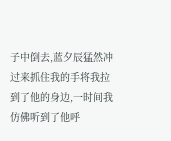子中倒去,蓝夕辰猛然冲过来抓住我的手将我拉到了他的身边,一时间我仿佛听到了他呼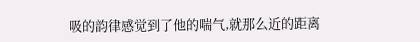吸的韵律感觉到了他的喘气,就那么近的距离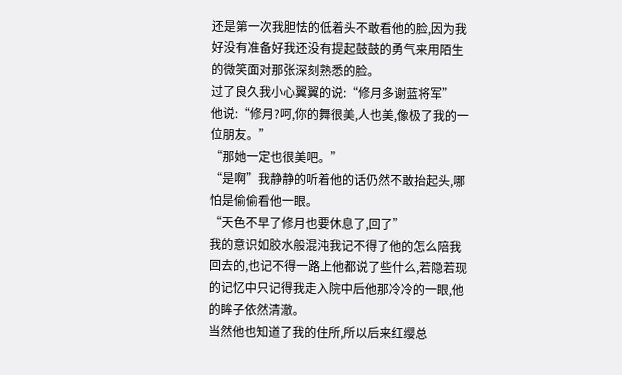还是第一次我胆怯的低着头不敢看他的脸,因为我好没有准备好我还没有提起鼓鼓的勇气来用陌生的微笑面对那张深刻熟悉的脸。
过了良久我小心翼翼的说:“修月多谢蓝将军”
他说:“修月?呵,你的舞很美,人也美,像极了我的一位朋友。”
“那她一定也很美吧。”
“是啊”我静静的听着他的话仍然不敢抬起头,哪怕是偷偷看他一眼。
“天色不早了修月也要休息了,回了”
我的意识如胶水般混沌我记不得了他的怎么陪我回去的,也记不得一路上他都说了些什么,若隐若现的记忆中只记得我走入院中后他那冷冷的一眼,他的眸子依然清澈。
当然他也知道了我的住所,所以后来红缨总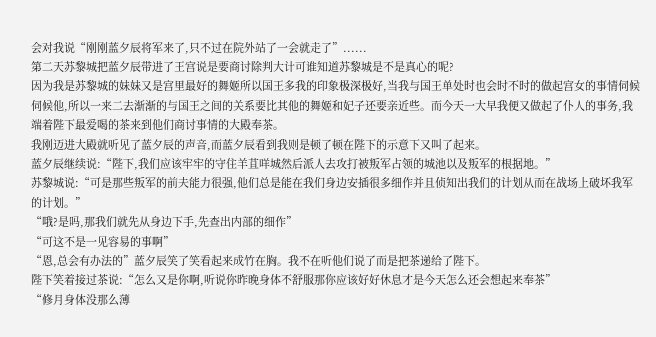会对我说“刚刚蓝夕辰将军来了,只不过在院外站了一会就走了”......
第二天苏黎城把蓝夕辰带进了王宫说是要商讨除判大计可谁知道苏黎城是不是真心的呢?
因为我是苏黎城的妹妹又是宫里最好的舞姬所以国王多我的印象极深极好,当我与国王单处时也会时不时的做起宫女的事情伺候伺候他,所以一来二去渐渐的与国王之间的关系要比其他的舞姬和妃子还要亲近些。而今天一大早我便又做起了仆人的事务,我端着陛下最爱喝的茶来到他们商讨事情的大殿奉茶。
我刚迈进大殿就听见了蓝夕辰的声音,而蓝夕辰看到我则是顿了顿在陛下的示意下又叫了起来。
蓝夕辰继续说:“陛下,我们应该牢牢的守住羊苴咩城然后派人去攻打被叛军占领的城池以及叛军的根据地。”
苏黎城说:“可是那些叛军的前夫能力很强,他们总是能在我们身边安插很多细作并且侦知出我们的计划从而在战场上破坏我军的计划。”
“哦?是吗,那我们就先从身边下手,先查出内部的细作”
“可这不是一见容易的事啊”
“恩,总会有办法的”蓝夕辰笑了笑看起来成竹在胸。我不在听他们说了而是把茶递给了陛下。
陛下笑着接过茶说:“怎么又是你啊,听说你昨晚身体不舒服那你应该好好休息才是今天怎么还会想起来奉茶”
“修月身体没那么薄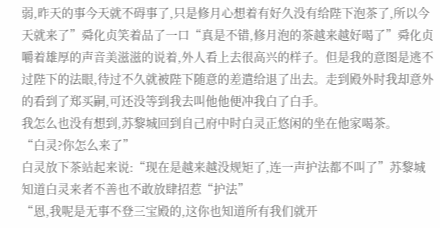弱,昨天的事今天就不碍事了,只是修月心想着有好久没有给陛下泡茶了,所以今天就来了”舜化贞笑着品了一口“真是不错,修月泡的茶越来越好喝了”舜化贞嚼着雄厚的声音美滋滋的说着,外人看上去很高兴的样子。但是我的意图是逃不过陛下的法眼,待过不久就被陛下随意的差遣给退了出去。走到殿外时我却意外的看到了郑买嗣,可还没等到我去叫他他便冲我白了白手。
我怎么也没有想到,苏黎城回到自己府中时白灵正悠闲的坐在他家喝茶。
“白灵?你怎么来了”
白灵放下茶站起来说:“现在是越来越没规矩了,连一声护法都不叫了”苏黎城知道白灵来者不善也不敢放肆招惹“护法”
“恩,我呢是无事不登三宝殿的,这你也知道所有我们就开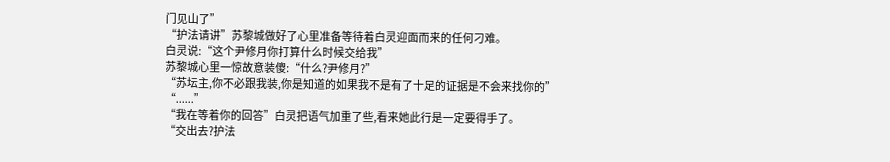门见山了”
“护法请讲”苏黎城做好了心里准备等待着白灵迎面而来的任何刁难。
白灵说:“这个尹修月你打算什么时候交给我”
苏黎城心里一惊故意装傻:“什么?尹修月?”
“苏坛主,你不必跟我装,你是知道的如果我不是有了十足的证据是不会来找你的”
“......”
“我在等着你的回答”白灵把语气加重了些,看来她此行是一定要得手了。
“交出去?护法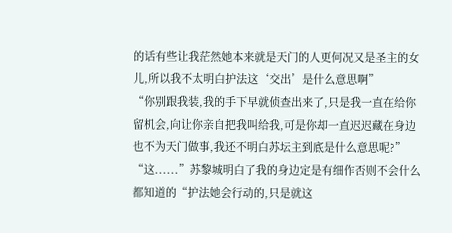的话有些让我茫然她本来就是天门的人更何况又是圣主的女儿,所以我不太明白护法这‘交出’是什么意思啊”
“你别跟我装,我的手下早就侦查出来了,只是我一直在给你留机会,向让你亲自把我叫给我,可是你却一直迟迟藏在身边也不为天门做事,我还不明白苏坛主到底是什么意思呢?”
“这......”苏黎城明白了我的身边定是有细作否则不会什么都知道的“护法她会行动的,只是就这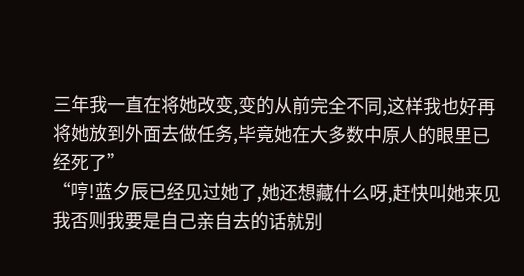三年我一直在将她改变,变的从前完全不同,这样我也好再将她放到外面去做任务,毕竟她在大多数中原人的眼里已经死了”
“哼!蓝夕辰已经见过她了,她还想藏什么呀,赶快叫她来见我否则我要是自己亲自去的话就别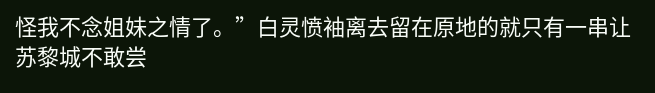怪我不念姐妹之情了。”白灵愤袖离去留在原地的就只有一串让苏黎城不敢尝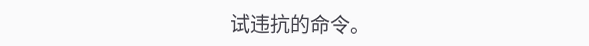试违抗的命令。